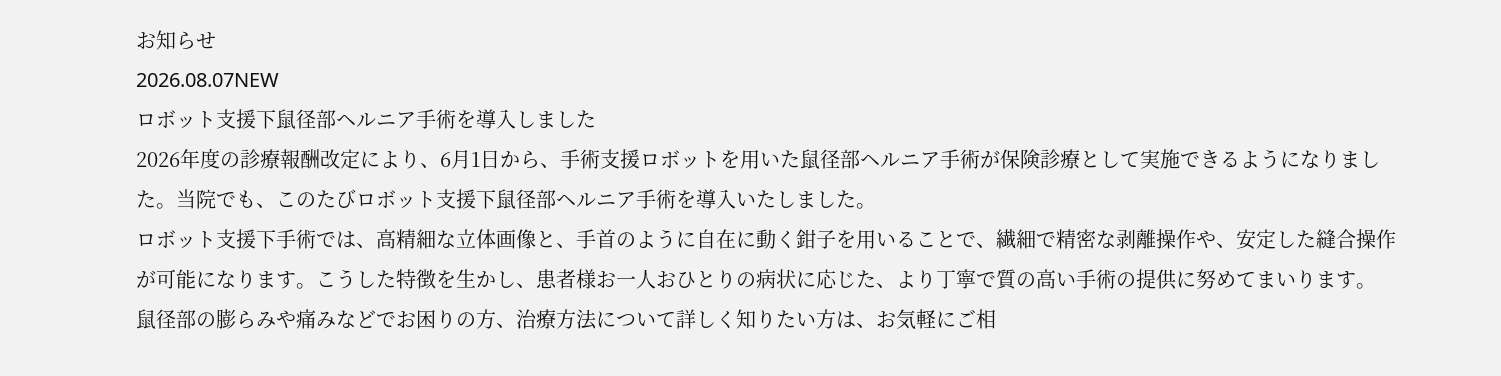お知らせ
2026.08.07NEW
ロボット支援下鼠径部ヘルニア手術を導入しました
2026年度の診療報酬改定により、6月1日から、手術支援ロボットを用いた鼠径部ヘルニア手術が保険診療として実施できるようになりました。当院でも、このたびロボット支援下鼠径部ヘルニア手術を導入いたしました。
ロボット支援下手術では、高精細な立体画像と、手首のように自在に動く鉗子を用いることで、繊細で精密な剥離操作や、安定した縫合操作が可能になります。こうした特徴を生かし、患者様お一人おひとりの病状に応じた、より丁寧で質の高い手術の提供に努めてまいります。
鼠径部の膨らみや痛みなどでお困りの方、治療方法について詳しく知りたい方は、お気軽にご相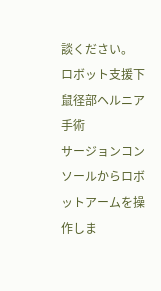談ください。
ロボット支援下鼠径部ヘルニア手術
サージョンコンソールからロボットアームを操作しま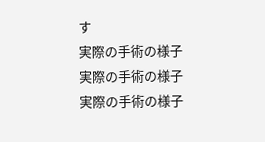す
実際の手術の様子
実際の手術の様子
実際の手術の様子